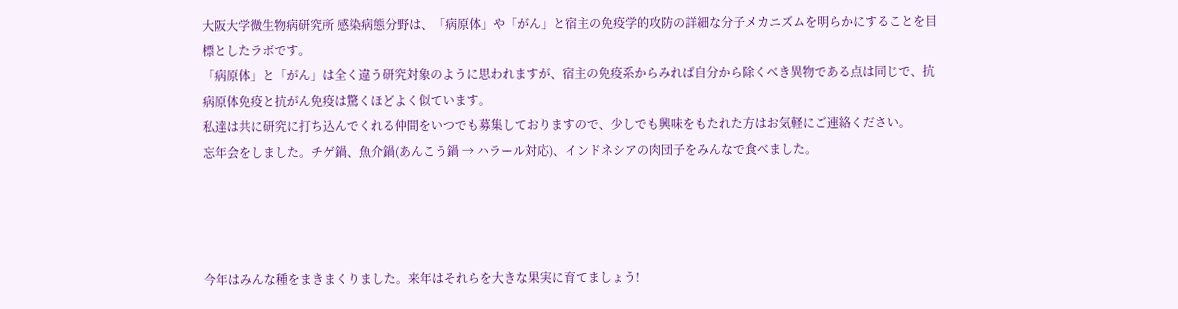大阪大学微生物病研究所 感染病態分野は、「病原体」や「がん」と宿主の免疫学的攻防の詳細な分子メカニズムを明らかにすることを目標としたラボです。
「病原体」と「がん」は全く違う研究対象のように思われますが、宿主の免疫系からみれば自分から除くべき異物である点は同じで、抗病原体免疫と抗がん免疫は驚くほどよく似ています。
私達は共に研究に打ち込んでくれる仲間をいつでも募集しておりますので、少しでも興味をもたれた方はお気軽にご連絡ください。
忘年会をしました。チゲ鍋、魚介鍋(あんこう鍋 → ハラール対応)、インドネシアの肉団子をみんなで食べました。




今年はみんな種をまきまくりました。来年はそれらを大きな果実に育てましょう!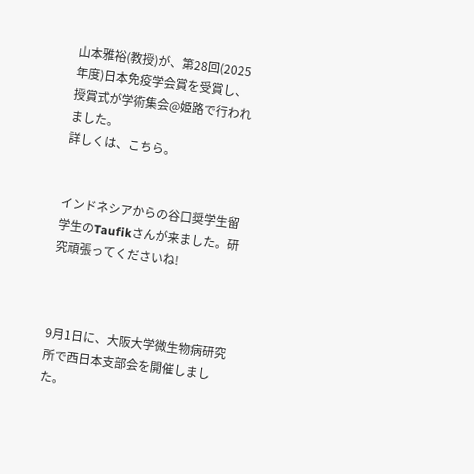山本雅裕(教授)が、第28回(2025年度)日本免疫学会賞を受賞し、授賞式が学術集会@姫路で行われました。
詳しくは、こちら。


インドネシアからの谷口奨学生留学生のTaufikさんが来ました。研究頑張ってくださいね!



9月1日に、大阪大学微生物病研究所で西日本支部会を開催しました。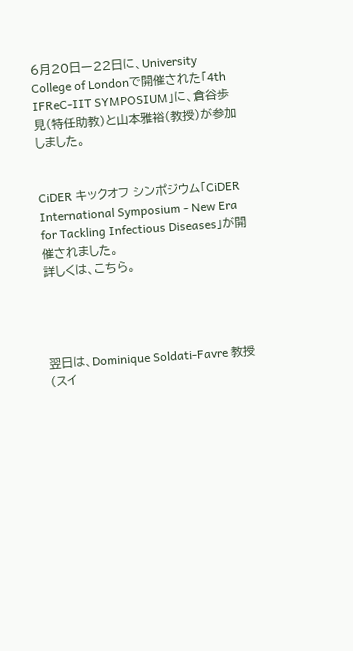6月20日ー22日に、University College of Londonで開催された「4th IFReC-IIT SYMPOSIUM」に、倉谷歩見(特任助教)と山本雅裕(教授)が参加しました。


CiDER キックオフ シンポジウム「CiDER International Symposium - New Era for Tackling Infectious Diseases」が開催されました。
詳しくは、こちら。




翌日は、Dominique Soldati-Favre 教授(スイ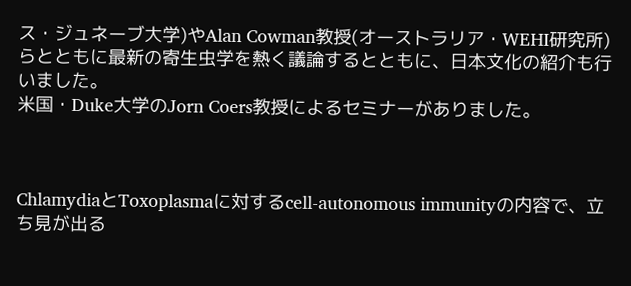ス・ジュネーブ大学)やAlan Cowman教授(オーストラリア・WEHI研究所)らとともに最新の寄生虫学を熱く議論するとともに、日本文化の紹介も行いました。
米国・Duke大学のJorn Coers教授によるセミナーがありました。



ChlamydiaとToxoplasmaに対するcell-autonomous immunityの内容で、立ち見が出る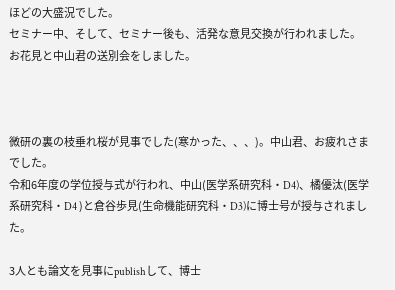ほどの大盛況でした。
セミナー中、そして、セミナー後も、活発な意見交換が行われました。
お花見と中山君の送別会をしました。



微研の裏の枝垂れ桜が見事でした(寒かった、、、)。中山君、お疲れさまでした。
令和6年度の学位授与式が行われ、中山(医学系研究科・D4)、橘優汰(医学系研究科・D4 )と倉谷歩見(生命機能研究科・D3)に博士号が授与されました。

3人とも論文を見事にpublishして、博士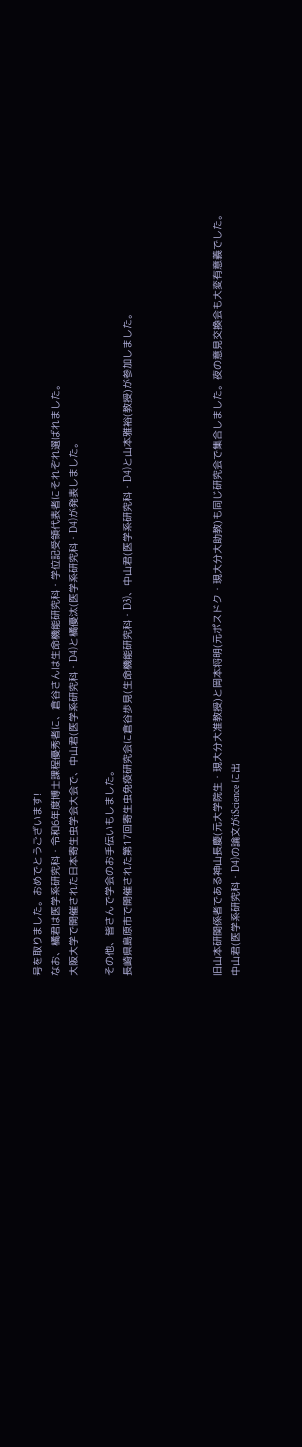号を取りました。おめでとうございます!
なお、橘君は医学系研究科・令和6年度博士課程優秀者に、倉谷さんは生命機能研究科・学位記受領代表者にそれぞれ選ばれました。
大阪大学で開催された日本寄生虫学会大会で、中山君(医学系研究科・D4)と橘優汰(医学系研究科・D4)が発表しました。

その他、皆さんで学会のお手伝いもしました。
長崎県島原市で開催された第17回寄生虫免疫研究会に倉谷歩見(生命機能研究科・D3)、中山君(医学系研究科・D4)と山本雅裕(教授)が参加しました。




旧山本研関係者である神山長慶(元大学院生・現大分大准教授)と岡本将明(元ポスドク・現大分大助教)も同じ研究会で集合しました。夜の意見交換会も大変有意義でした。
中山君(医学系研究科・D4)の論文がiScience に出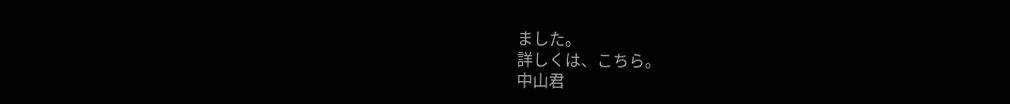ました。
詳しくは、こちら。
中山君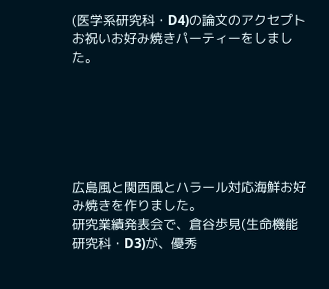(医学系研究科・D4)の論文のアクセプトお祝いお好み焼きパーティーをしました。






広島風と関西風とハラール対応海鮮お好み焼きを作りました。
研究業績発表会で、倉谷歩見(生命機能研究科・D3)が、優秀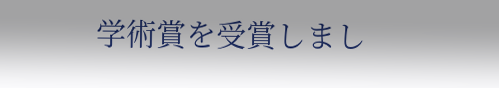学術賞を受賞しまし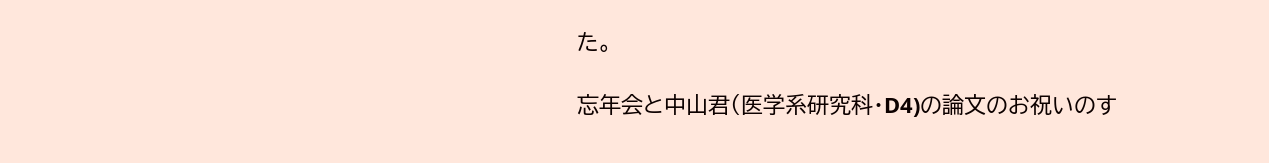た。

忘年会と中山君(医学系研究科・D4)の論文のお祝いのす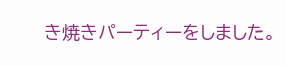き焼きパーティーをしました。